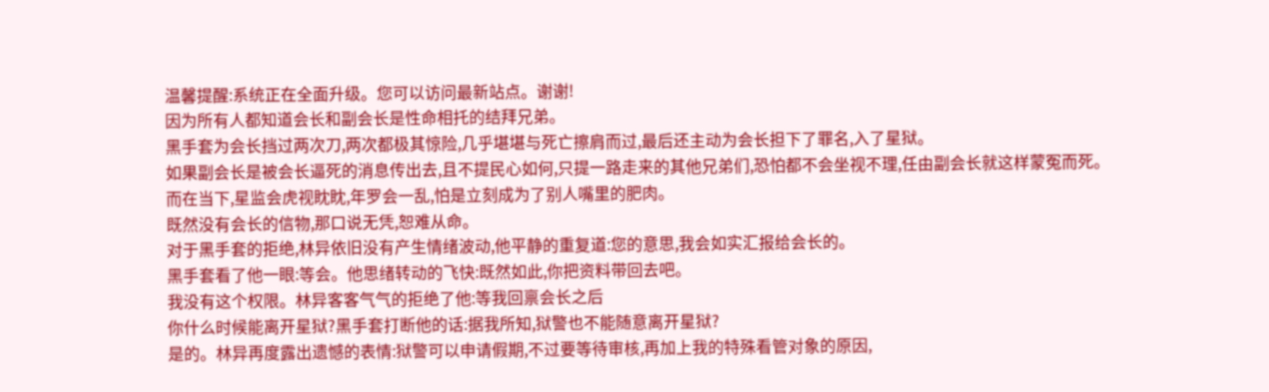温馨提醒:系统正在全面升级。您可以访问最新站点。谢谢!
因为所有人都知道会长和副会长是性命相托的结拜兄弟。
黑手套为会长挡过两次刀,两次都极其惊险,几乎堪堪与死亡擦肩而过,最后还主动为会长担下了罪名,入了星狱。
如果副会长是被会长逼死的消息传出去,且不提民心如何,只提一路走来的其他兄弟们,恐怕都不会坐视不理,任由副会长就这样蒙冤而死。
而在当下,星监会虎视眈眈,年罗会一乱,怕是立刻成为了别人嘴里的肥肉。
既然没有会长的信物,那口说无凭,恕难从命。
对于黑手套的拒绝,林异依旧没有产生情绪波动,他平静的重复道:您的意思,我会如实汇报给会长的。
黑手套看了他一眼:等会。他思绪转动的飞快:既然如此,你把资料带回去吧。
我没有这个权限。林异客客气气的拒绝了他:等我回禀会长之后
你什么时候能离开星狱?黑手套打断他的话:据我所知,狱警也不能随意离开星狱?
是的。林异再度露出遗憾的表情:狱警可以申请假期,不过要等待审核,再加上我的特殊看管对象的原因,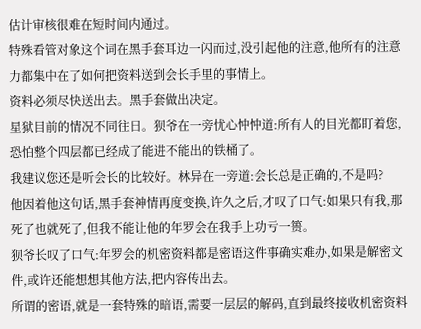估计审核很难在短时间内通过。
特殊看管对象这个词在黑手套耳边一闪而过,没引起他的注意,他所有的注意力都集中在了如何把资料送到会长手里的事情上。
资料必须尽快送出去。黑手套做出决定。
星狱目前的情况不同往日。狈爷在一旁忧心忡忡道:所有人的目光都盯着您,恐怕整个四层都已经成了能进不能出的铁桶了。
我建议您还是听会长的比较好。林异在一旁道:会长总是正确的,不是吗?
他因着他这句话,黑手套神情再度变换,许久之后,才叹了口气:如果只有我,那死了也就死了,但我不能让他的年罗会在我手上功亏一篑。
狈爷长叹了口气:年罗会的机密资料都是密语这件事确实难办,如果是解密文件,或许还能想想其他方法,把内容传出去。
所谓的密语,就是一套特殊的暗语,需要一层层的解码,直到最终接收机密资料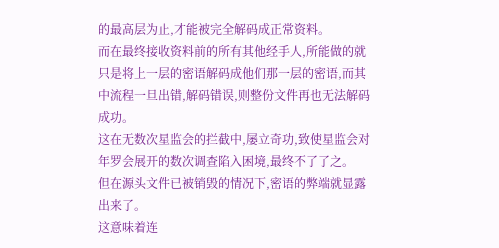的最高层为止,才能被完全解码成正常资料。
而在最终接收资料前的所有其他经手人,所能做的就只是将上一层的密语解码成他们那一层的密语,而其中流程一旦出错,解码错误,则整份文件再也无法解码成功。
这在无数次星监会的拦截中,屡立奇功,致使星监会对年罗会展开的数次调查陷入困境,最终不了了之。
但在源头文件已被销毁的情况下,密语的弊端就显露出来了。
这意味着连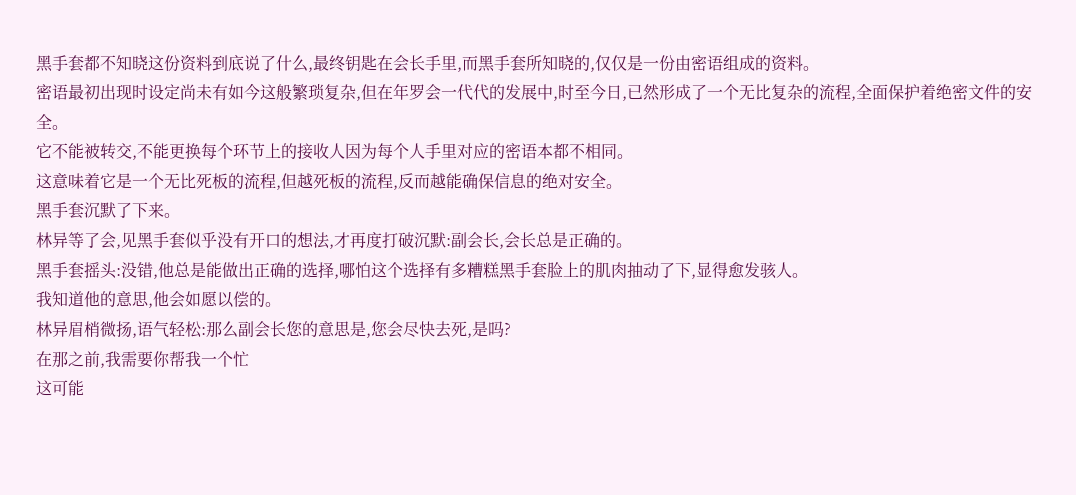黑手套都不知晓这份资料到底说了什么,最终钥匙在会长手里,而黑手套所知晓的,仅仅是一份由密语组成的资料。
密语最初出现时设定尚未有如今这般繁琐复杂,但在年罗会一代代的发展中,时至今日,已然形成了一个无比复杂的流程,全面保护着绝密文件的安全。
它不能被转交,不能更换每个环节上的接收人因为每个人手里对应的密语本都不相同。
这意味着它是一个无比死板的流程,但越死板的流程,反而越能确保信息的绝对安全。
黑手套沉默了下来。
林异等了会,见黑手套似乎没有开口的想法,才再度打破沉默:副会长,会长总是正确的。
黑手套摇头:没错,他总是能做出正确的选择,哪怕这个选择有多糟糕黑手套脸上的肌肉抽动了下,显得愈发骇人。
我知道他的意思,他会如愿以偿的。
林异眉梢微扬,语气轻松:那么副会长您的意思是,您会尽快去死,是吗?
在那之前,我需要你帮我一个忙
这可能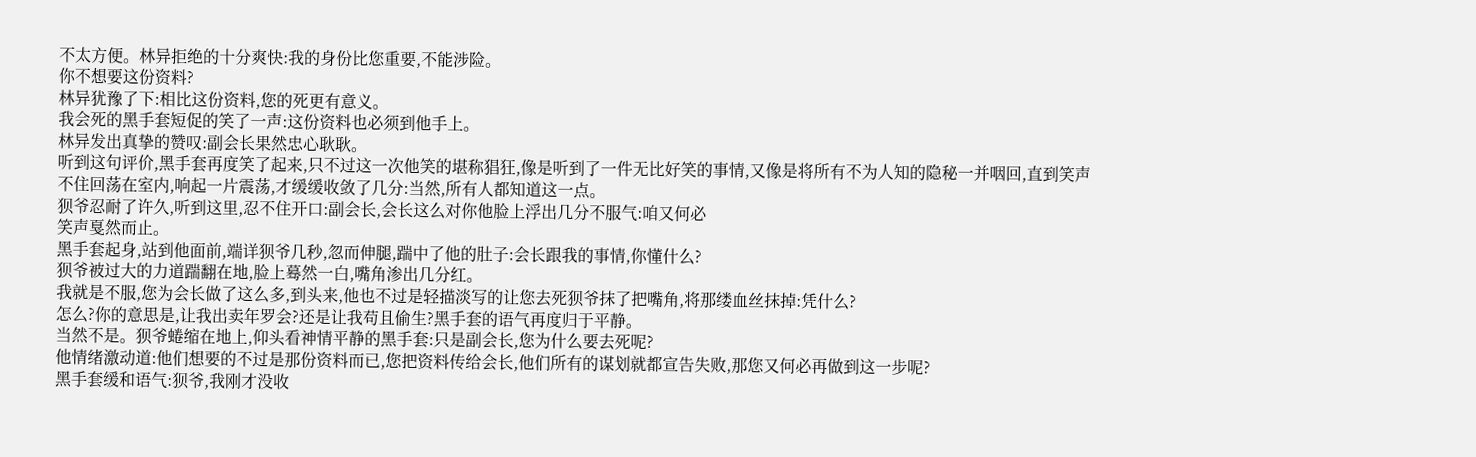不太方便。林异拒绝的十分爽快:我的身份比您重要,不能涉险。
你不想要这份资料?
林异犹豫了下:相比这份资料,您的死更有意义。
我会死的黑手套短促的笑了一声:这份资料也必须到他手上。
林异发出真挚的赞叹:副会长果然忠心耿耿。
听到这句评价,黑手套再度笑了起来,只不过这一次他笑的堪称猖狂,像是听到了一件无比好笑的事情,又像是将所有不为人知的隐秘一并咽回,直到笑声不住回荡在室内,响起一片震荡,才缓缓收敛了几分:当然,所有人都知道这一点。
狈爷忍耐了许久,听到这里,忍不住开口:副会长,会长这么对你他脸上浮出几分不服气:咱又何必
笑声戛然而止。
黑手套起身,站到他面前,端详狈爷几秒,忽而伸腿,踹中了他的肚子:会长跟我的事情,你懂什么?
狈爷被过大的力道踹翻在地,脸上蓦然一白,嘴角渗出几分红。
我就是不服,您为会长做了这么多,到头来,他也不过是轻描淡写的让您去死狈爷抹了把嘴角,将那缕血丝抹掉:凭什么?
怎么?你的意思是,让我出卖年罗会?还是让我苟且偷生?黑手套的语气再度归于平静。
当然不是。狈爷蜷缩在地上,仰头看神情平静的黑手套:只是副会长,您为什么要去死呢?
他情绪激动道:他们想要的不过是那份资料而已,您把资料传给会长,他们所有的谋划就都宣告失败,那您又何必再做到这一步呢?
黑手套缓和语气:狈爷,我刚才没收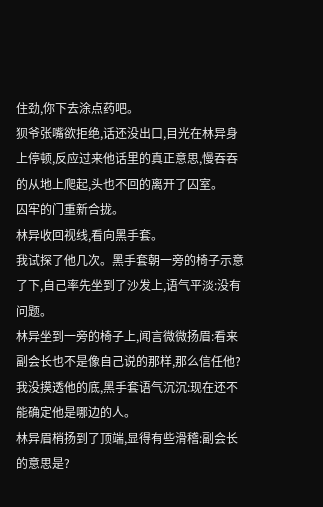住劲,你下去涂点药吧。
狈爷张嘴欲拒绝,话还没出口,目光在林异身上停顿,反应过来他话里的真正意思,慢吞吞的从地上爬起,头也不回的离开了囚室。
囚牢的门重新合拢。
林异收回视线,看向黑手套。
我试探了他几次。黑手套朝一旁的椅子示意了下,自己率先坐到了沙发上,语气平淡:没有问题。
林异坐到一旁的椅子上,闻言微微扬眉:看来副会长也不是像自己说的那样,那么信任他?
我没摸透他的底,黑手套语气沉沉:现在还不能确定他是哪边的人。
林异眉梢扬到了顶端,显得有些滑稽:副会长的意思是?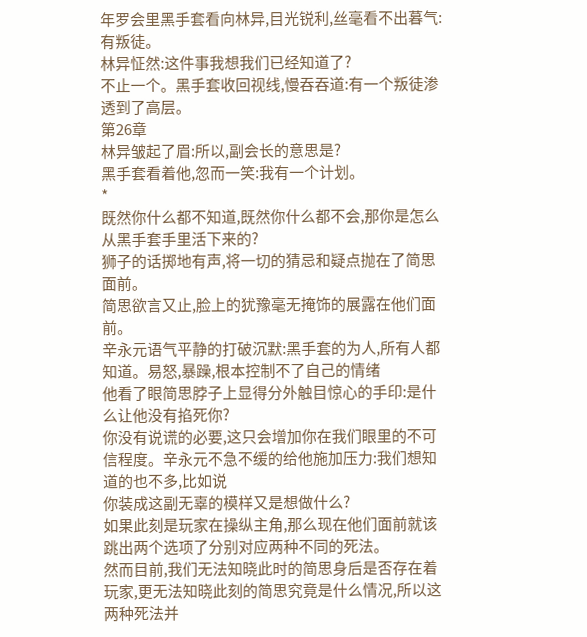年罗会里黑手套看向林异,目光锐利,丝毫看不出暮气:有叛徒。
林异怔然:这件事我想我们已经知道了?
不止一个。黑手套收回视线,慢吞吞道:有一个叛徒渗透到了高层。
第26章
林异皱起了眉:所以,副会长的意思是?
黑手套看着他,忽而一笑:我有一个计划。
*
既然你什么都不知道,既然你什么都不会,那你是怎么从黑手套手里活下来的?
狮子的话掷地有声,将一切的猜忌和疑点抛在了简思面前。
简思欲言又止,脸上的犹豫毫无掩饰的展露在他们面前。
辛永元语气平静的打破沉默:黑手套的为人,所有人都知道。易怒,暴躁,根本控制不了自己的情绪
他看了眼简思脖子上显得分外触目惊心的手印:是什么让他没有掐死你?
你没有说谎的必要,这只会增加你在我们眼里的不可信程度。辛永元不急不缓的给他施加压力:我们想知道的也不多,比如说
你装成这副无辜的模样又是想做什么?
如果此刻是玩家在操纵主角,那么现在他们面前就该跳出两个选项了分别对应两种不同的死法。
然而目前,我们无法知晓此时的简思身后是否存在着玩家,更无法知晓此刻的简思究竟是什么情况,所以这两种死法并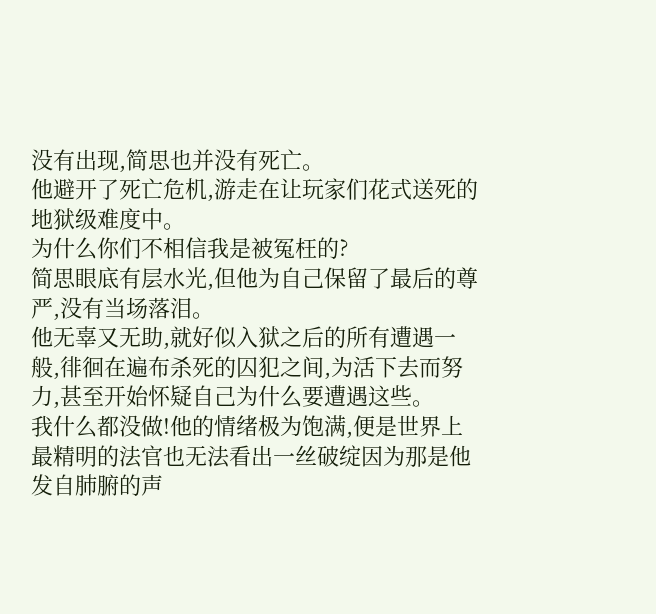没有出现,简思也并没有死亡。
他避开了死亡危机,游走在让玩家们花式送死的地狱级难度中。
为什么你们不相信我是被冤枉的?
简思眼底有层水光,但他为自己保留了最后的尊严,没有当场落泪。
他无辜又无助,就好似入狱之后的所有遭遇一般,徘徊在遍布杀死的囚犯之间,为活下去而努力,甚至开始怀疑自己为什么要遭遇这些。
我什么都没做!他的情绪极为饱满,便是世界上最精明的法官也无法看出一丝破绽因为那是他发自肺腑的声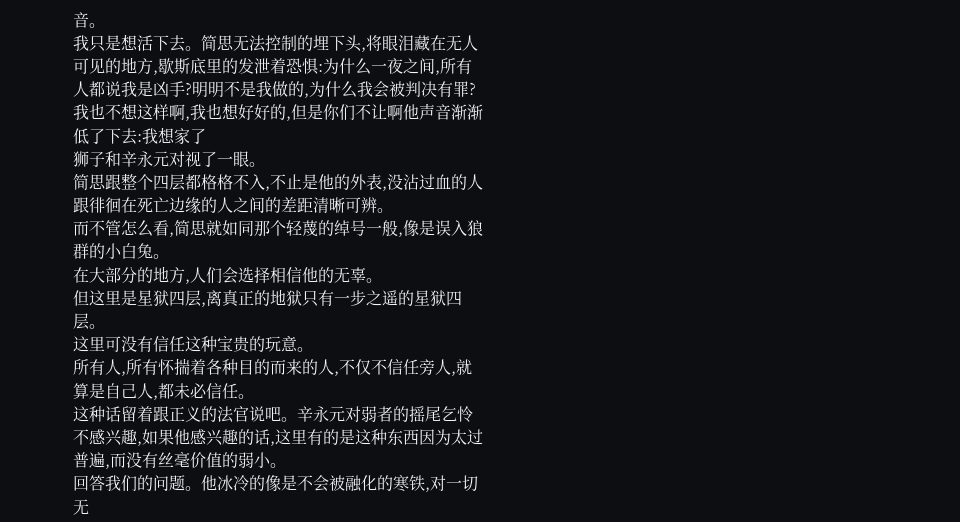音。
我只是想活下去。简思无法控制的埋下头,将眼泪藏在无人可见的地方,歇斯底里的发泄着恐惧:为什么一夜之间,所有人都说我是凶手?明明不是我做的,为什么我会被判决有罪?
我也不想这样啊,我也想好好的,但是你们不让啊他声音渐渐低了下去:我想家了
狮子和辛永元对视了一眼。
简思跟整个四层都格格不入,不止是他的外表,没沾过血的人跟徘徊在死亡边缘的人之间的差距清晰可辨。
而不管怎么看,简思就如同那个轻蔑的绰号一般,像是误入狼群的小白兔。
在大部分的地方,人们会选择相信他的无辜。
但这里是星狱四层,离真正的地狱只有一步之遥的星狱四层。
这里可没有信任这种宝贵的玩意。
所有人,所有怀揣着各种目的而来的人,不仅不信任旁人,就算是自己人,都未必信任。
这种话留着跟正义的法官说吧。辛永元对弱者的摇尾乞怜不感兴趣,如果他感兴趣的话,这里有的是这种东西因为太过普遍,而没有丝毫价值的弱小。
回答我们的问题。他冰冷的像是不会被融化的寒铁,对一切无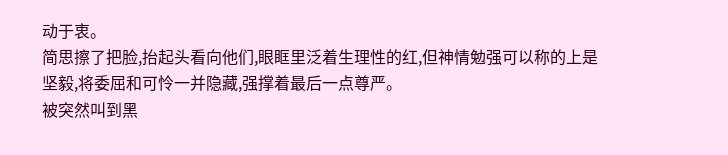动于衷。
简思擦了把脸,抬起头看向他们,眼眶里泛着生理性的红,但神情勉强可以称的上是坚毅,将委屈和可怜一并隐藏,强撑着最后一点尊严。
被突然叫到黑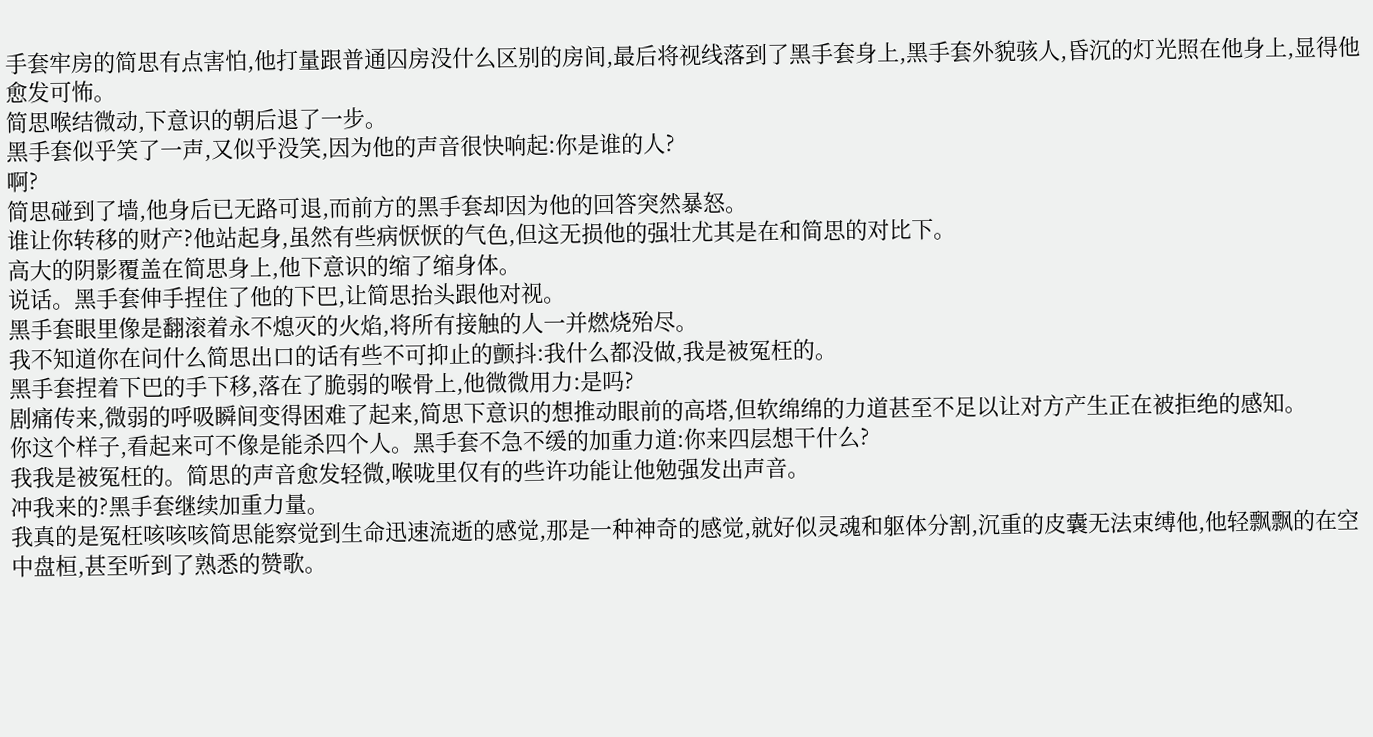手套牢房的简思有点害怕,他打量跟普通囚房没什么区别的房间,最后将视线落到了黑手套身上,黑手套外貌骇人,昏沉的灯光照在他身上,显得他愈发可怖。
简思喉结微动,下意识的朝后退了一步。
黑手套似乎笑了一声,又似乎没笑,因为他的声音很快响起:你是谁的人?
啊?
简思碰到了墙,他身后已无路可退,而前方的黑手套却因为他的回答突然暴怒。
谁让你转移的财产?他站起身,虽然有些病恹恹的气色,但这无损他的强壮尤其是在和简思的对比下。
高大的阴影覆盖在简思身上,他下意识的缩了缩身体。
说话。黑手套伸手捏住了他的下巴,让简思抬头跟他对视。
黑手套眼里像是翻滚着永不熄灭的火焰,将所有接触的人一并燃烧殆尽。
我不知道你在问什么简思出口的话有些不可抑止的颤抖:我什么都没做,我是被冤枉的。
黑手套捏着下巴的手下移,落在了脆弱的喉骨上,他微微用力:是吗?
剧痛传来,微弱的呼吸瞬间变得困难了起来,简思下意识的想推动眼前的高塔,但软绵绵的力道甚至不足以让对方产生正在被拒绝的感知。
你这个样子,看起来可不像是能杀四个人。黑手套不急不缓的加重力道:你来四层想干什么?
我我是被冤枉的。简思的声音愈发轻微,喉咙里仅有的些许功能让他勉强发出声音。
冲我来的?黑手套继续加重力量。
我真的是冤枉咳咳咳简思能察觉到生命迅速流逝的感觉,那是一种神奇的感觉,就好似灵魂和躯体分割,沉重的皮囊无法束缚他,他轻飘飘的在空中盘桓,甚至听到了熟悉的赞歌。